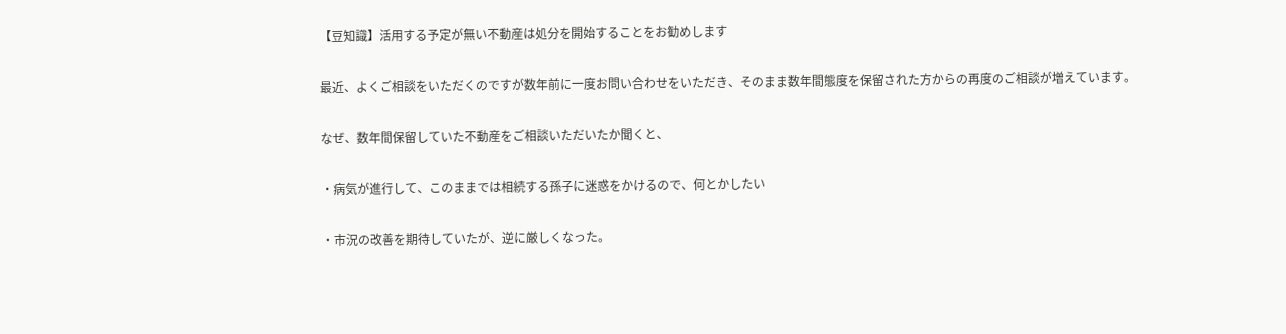【豆知識】活用する予定が無い不動産は処分を開始することをお勧めします

最近、よくご相談をいただくのですが数年前に一度お問い合わせをいただき、そのまま数年間態度を保留された方からの再度のご相談が増えています。

なぜ、数年間保留していた不動産をご相談いただいたか聞くと、

・病気が進行して、このままでは相続する孫子に迷惑をかけるので、何とかしたい

・市況の改善を期待していたが、逆に厳しくなった。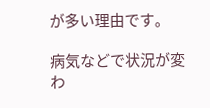が多い理由です。

病気などで状況が変わ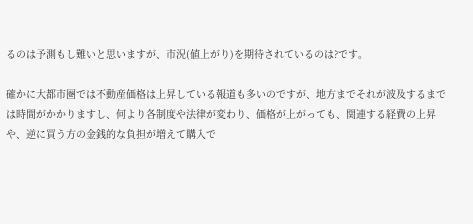るのは予測もし難いと思いますが、市況(値上がり)を期待されているのは?です。

確かに大都市圏では不動産価格は上昇している報道も多いのですが、地方までそれが波及するまでは時間がかかりますし、何より各制度や法律が変わり、価格が上がっても、関連する経費の上昇や、逆に買う方の金銭的な負担が増えて購入で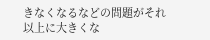きなくなるなどの問題がそれ以上に大きくな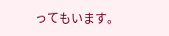ってもいます。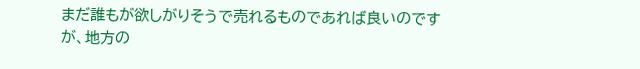まだ誰もが欲しがりそうで売れるものであれば良いのですが、地方の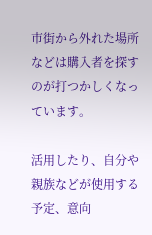市街から外れた場所などは購入者を探すのが打つかしくなっています。

活用したり、自分や親族などが使用する予定、意向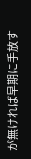が無ければ早期に手放す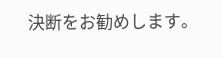決断をお勧めします。